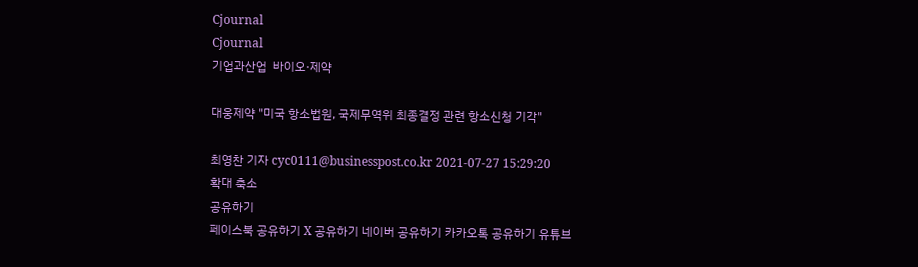Cjournal
Cjournal
기업과산업  바이오·제약

대웅제약 "미국 항소법원, 국제무역위 최종결정 관련 항소신청 기각"

최영찬 기자 cyc0111@businesspost.co.kr 2021-07-27 15:29:20
확대 축소
공유하기
페이스북 공유하기 X 공유하기 네이버 공유하기 카카오톡 공유하기 유튜브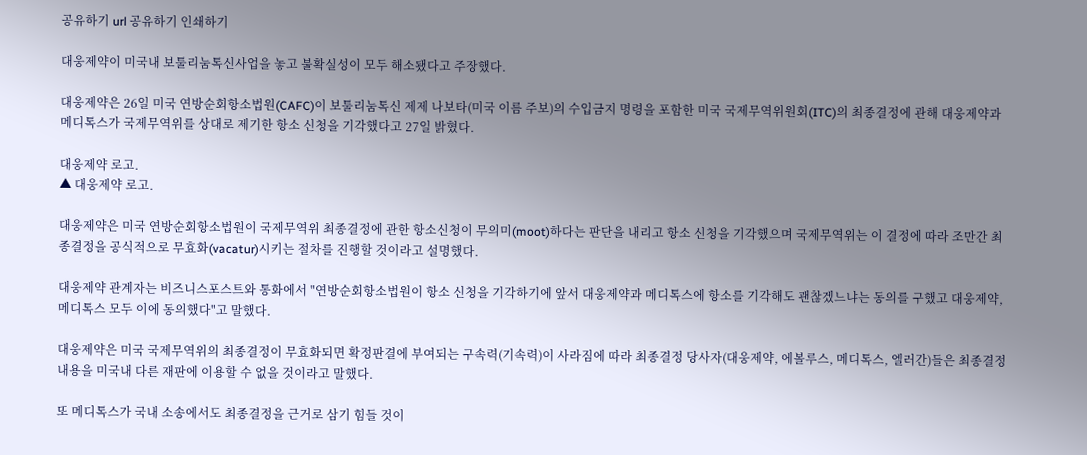공유하기 url 공유하기 인쇄하기

대웅제약이 미국내 보툴리눔톡신사업을 놓고 불확실성이 모두 해소됐다고 주장했다.

대웅제약은 26일 미국 연방순회항소법원(CAFC)이 보툴리눔톡신 제제 나보타(미국 이름 주보)의 수입금지 명령을 포함한 미국 국제무역위원회(ITC)의 최종결정에 관해 대웅제약과 메디톡스가 국제무역위를 상대로 제기한 항소 신청을 기각했다고 27일 밝혔다.

대웅제약 로고.
▲ 대웅제약 로고.

대웅제약은 미국 연방순회항소법원이 국제무역위 최종결정에 관한 항소신청이 무의미(moot)하다는 판단을 내리고 항소 신청을 기각했으며 국제무역위는 이 결정에 따라 조만간 최종결정을 공식적으로 무효화(vacatur)시키는 절차를 진행할 것이라고 설명했다.

대웅제약 관계자는 비즈니스포스트와 통화에서 "연방순회항소법원이 항소 신청을 기각하기에 앞서 대웅제약과 메디톡스에 항소를 기각해도 괜찮겠느냐는 동의를 구했고 대웅제약, 메디톡스 모두 이에 동의했다"고 말했다.

대웅제약은 미국 국제무역위의 최종결정이 무효화되면 확정판결에 부여되는 구속력(기속력)이 사라짐에 따라 최종결정 당사자(대웅제약, 에볼루스, 메디톡스, 엘러간)들은 최종결정 내용을 미국내 다른 재판에 이용할 수 없을 것이라고 말했다.

또 메디톡스가 국내 소송에서도 최종결정을 근거로 삼기 힘들 것이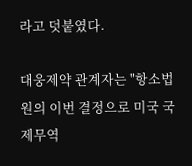라고 덧붙였다.

대웅제약 관계자는 "항소법원의 이번 결정으로 미국 국제무역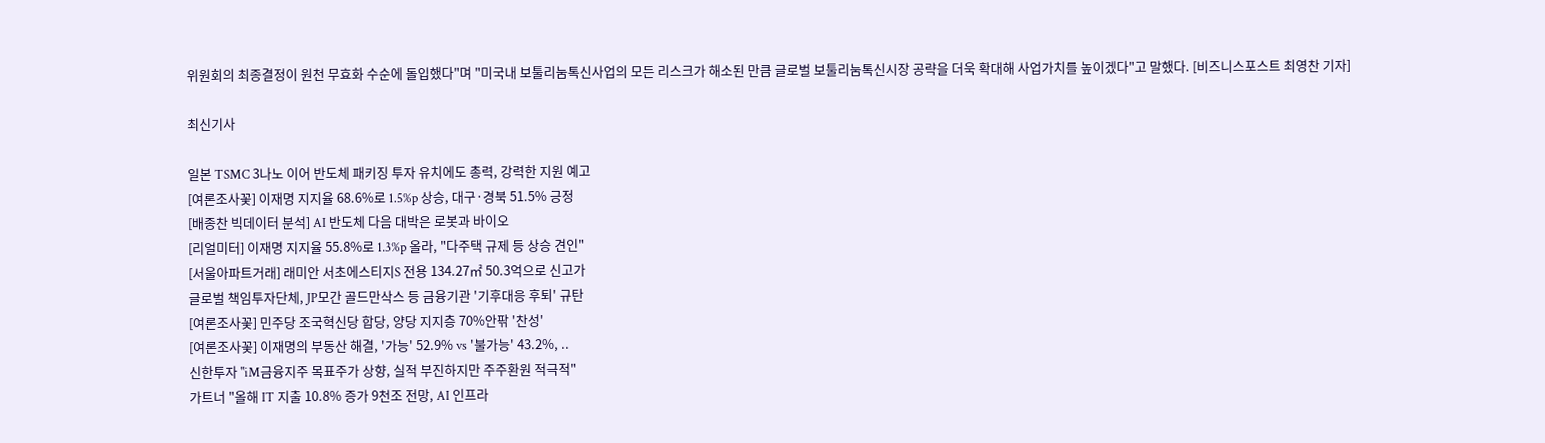위원회의 최종결정이 원천 무효화 수순에 돌입했다"며 "미국내 보툴리눔톡신사업의 모든 리스크가 해소된 만큼 글로벌 보툴리눔톡신시장 공략을 더욱 확대해 사업가치를 높이겠다"고 말했다. [비즈니스포스트 최영찬 기자]

최신기사

일본 TSMC 3나노 이어 반도체 패키징 투자 유치에도 총력, 강력한 지원 예고
[여론조사꽃] 이재명 지지율 68.6%로 1.5%p 상승, 대구·경북 51.5% 긍정
[배종찬 빅데이터 분석] AI 반도체 다음 대박은 로봇과 바이오
[리얼미터] 이재명 지지율 55.8%로 1.3%p 올라, "다주택 규제 등 상승 견인"
[서울아파트거래] 래미안 서초에스티지S 전용 134.27㎡ 50.3억으로 신고가
글로벌 책임투자단체, JP모간 골드만삭스 등 금융기관 '기후대응 후퇴' 규탄
[여론조사꽃] 민주당 조국혁신당 합당, 양당 지지층 70%안팎 '찬성'
[여론조사꽃] 이재명의 부동산 해결, '가능' 52.9% vs '불가능' 43.2%, ..
신한투자 "iM금융지주 목표주가 상향, 실적 부진하지만 주주환원 적극적"
가트너 "올해 IT 지출 10.8% 증가 9천조 전망, AI 인프라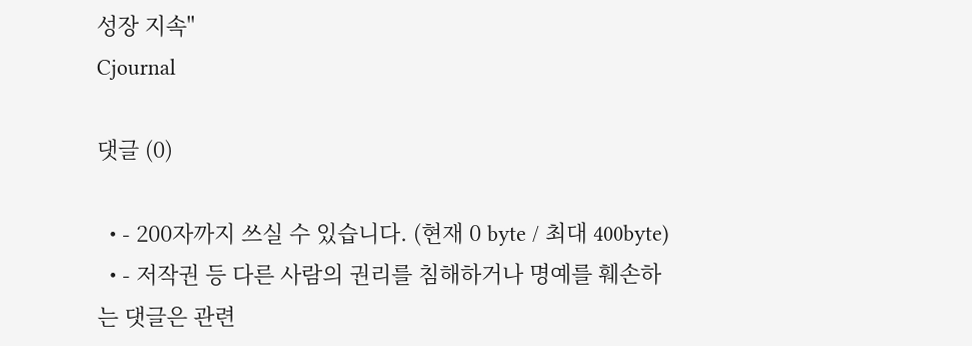성장 지속"
Cjournal

댓글 (0)

  • - 200자까지 쓰실 수 있습니다. (현재 0 byte / 최대 400byte)
  • - 저작권 등 다른 사람의 권리를 침해하거나 명예를 훼손하는 댓글은 관련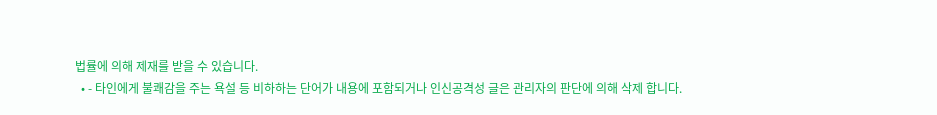법률에 의해 제재를 받을 수 있습니다.
  • - 타인에게 불쾌감을 주는 욕설 등 비하하는 단어가 내용에 포함되거나 인신공격성 글은 관리자의 판단에 의해 삭제 합니다.